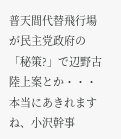普天間代替飛行場が民主党政府の「秘策?」で辺野古陸上案とか・・・本当にあきれますね、小沢幹事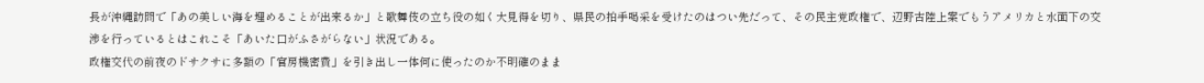長が沖縄訪問で「あの美しい海を埋めることが出来るか」と歌舞伎の立ち役の如く大見得を切り、県民の拍手喝采を受けたのはつい先だって、その民主党政権で、辺野古陸上案でもうアメリカと水面下の交渉を行っているとはこれこそ「あいた口がふさがらない」状況である。
政権交代の前夜のドサクサに多額の「官房機密費」を引き出し一体何に使ったのか不明確のまま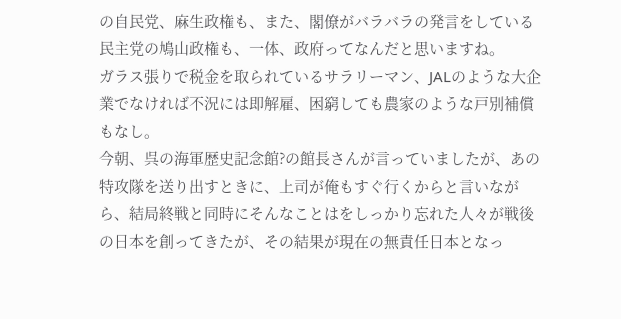の自民党、麻生政権も、また、閣僚がバラバラの発言をしている民主党の鳩山政権も、一体、政府ってなんだと思いますね。
ガラス張りで税金を取られているサラリーマン、JALのような大企業でなければ不況には即解雇、困窮しても農家のような戸別補償もなし。
今朝、呉の海軍歴史記念館?の館長さんが言っていましたが、あの特攻隊を送り出すときに、上司が俺もすぐ行くからと言いながら、結局終戦と同時にそんなことはをしっかり忘れた人々が戦後の日本を創ってきたが、その結果が現在の無責任日本となっ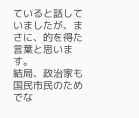ていると話していましたが、まさに、的を得た言葉と思います。
結局、政治家も国民市民のためでな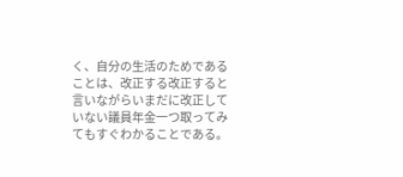く、自分の生活のためであることは、改正する改正すると言いながらいまだに改正していない議員年金一つ取ってみてもすぐわかることである。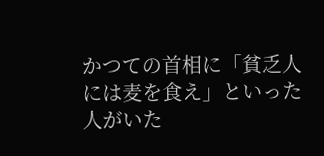かつての首相に「貧乏人には麦を食え」といった人がいた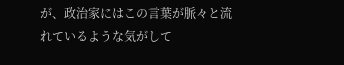が、政治家にはこの言葉が脈々と流れているような気がして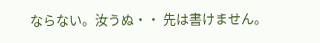ならない。汝うぬ・・ 先は書けません。